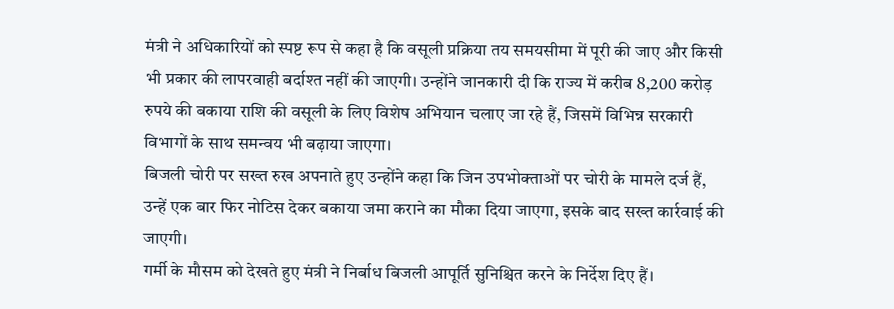मंत्री ने अधिकारियों को स्पष्ट रूप से कहा है कि वसूली प्रक्रिया तय समयसीमा में पूरी की जाए और किसी भी प्रकार की लापरवाही बर्दाश्त नहीं की जाएगी। उन्होंने जानकारी दी कि राज्य में करीब 8,200 करोड़ रुपये की बकाया राशि की वसूली के लिए विशेष अभियान चलाए जा रहे हैं, जिसमें विभिन्न सरकारी विभागों के साथ समन्वय भी बढ़ाया जाएगा।
बिजली चोरी पर सख्त रुख अपनाते हुए उन्होंने कहा कि जिन उपभोक्ताओं पर चोरी के मामले दर्ज हैं, उन्हें एक बार फिर नोटिस देकर बकाया जमा कराने का मौका दिया जाएगा, इसके बाद सख्त कार्रवाई की जाएगी।
गर्मी के मौसम को देखते हुए मंत्री ने निर्बाध बिजली आपूर्ति सुनिश्चित करने के निर्देश दिए हैं।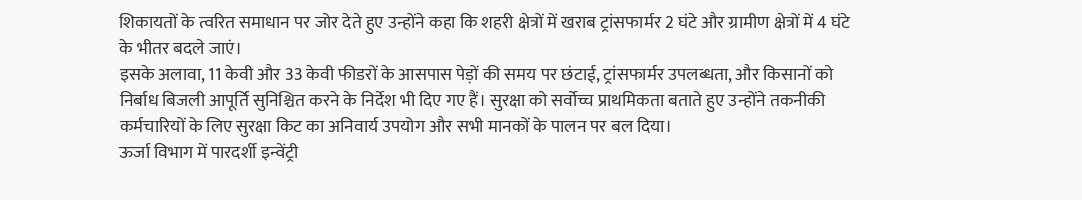शिकायतों के त्वरित समाधान पर जोर देते हुए उन्होंने कहा कि शहरी क्षेत्रों में खराब ट्रांसफार्मर 2 घंटे और ग्रामीण क्षेत्रों में 4 घंटे के भीतर बदले जाएं।
इसके अलावा, 11 केवी और 33 केवी फीडरों के आसपास पेड़ों की समय पर छंटाई, ट्रांसफार्मर उपलब्धता, और किसानों को निर्बाध बिजली आपूर्ति सुनिश्चित करने के निर्देश भी दिए गए हैं। सुरक्षा को सर्वोच्च प्राथमिकता बताते हुए उन्होंने तकनीकी कर्मचारियों के लिए सुरक्षा किट का अनिवार्य उपयोग और सभी मानकों के पालन पर बल दिया।
ऊर्जा विभाग में पारदर्शी इन्वेंट्री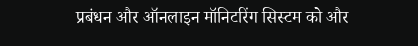प्रबंधन और ऑनलाइन मॉनिटरिंग सिस्टम को और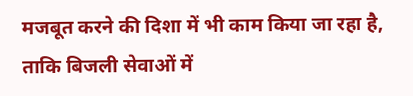मजबूत करने की दिशा में भी काम किया जा रहा है, ताकि बिजली सेवाओं में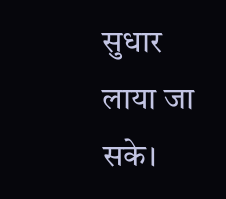सुधार लाया जा सके।